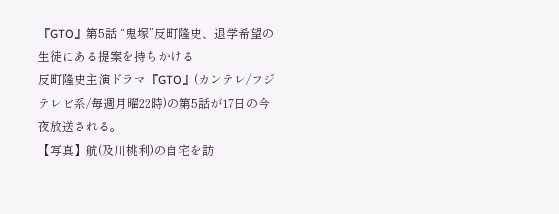『GTO』第5話 “鬼塚”反町隆史、退学希望の生徒にある提案を持ちかける
反町隆史主演ドラマ『GTO』(カンテレ/フジテレビ系/毎週月曜22時)の第5話が17日の今夜放送される。
【写真】航(及川桃利)の自宅を訪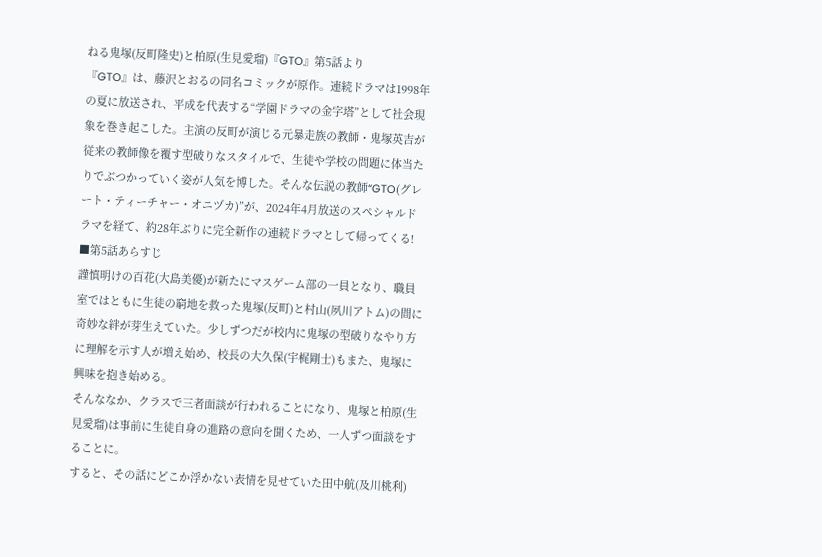ねる鬼塚(反町隆史)と柏原(生見愛瑠)『GTO』第5話より
『GTO』は、藤沢とおるの同名コミックが原作。連続ドラマは1998年の夏に放送され、平成を代表する“学園ドラマの金字塔”として社会現象を巻き起こした。主演の反町が演じる元暴走族の教師・鬼塚英吉が従来の教師像を覆す型破りなスタイルで、生徒や学校の問題に体当たりでぶつかっていく姿が人気を博した。そんな伝説の教師“GTO(グレート・ティーチャー・オニヅカ)”が、2024年4月放送のスペシャルドラマを経て、約28年ぶりに完全新作の連続ドラマとして帰ってくる!
■第5話あらすじ
謹慎明けの百花(大島美優)が新たにマスゲーム部の一員となり、職員室ではともに生徒の窮地を救った鬼塚(反町)と村山(夙川アトム)の間に奇妙な絆が芽生えていた。少しずつだが校内に鬼塚の型破りなやり方に理解を示す人が増え始め、校長の大久保(宇梶剛士)もまた、鬼塚に興味を抱き始める。
そんななか、クラスで三者面談が行われることになり、鬼塚と柏原(生見愛瑠)は事前に生徒自身の進路の意向を聞くため、一人ずつ面談をすることに。
すると、その話にどこか浮かない表情を見せていた田中航(及川桃利)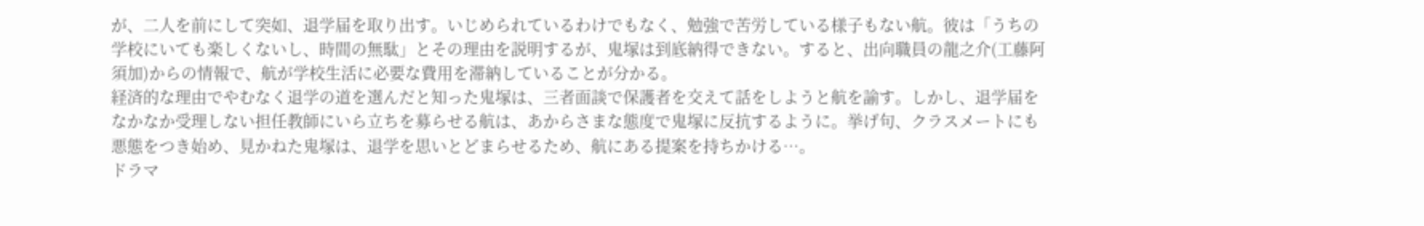が、二人を前にして突如、退学届を取り出す。いじめられているわけでもなく、勉強で苦労している様子もない航。彼は「うちの学校にいても楽しくないし、時間の無駄」とその理由を説明するが、鬼塚は到底納得できない。すると、出向職員の龍之介(工藤阿須加)からの情報で、航が学校生活に必要な費用を滞納していることが分かる。
経済的な理由でやむなく退学の道を選んだと知った鬼塚は、三者面談で保護者を交えて話をしようと航を諭す。しかし、退学届をなかなか受理しない担任教師にいら立ちを募らせる航は、あからさまな態度で鬼塚に反抗するように。挙げ句、クラスメートにも悪態をつき始め、見かねた鬼塚は、退学を思いとどまらせるため、航にある提案を持ちかける…。
ドラマ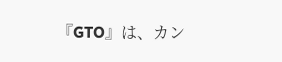『GTO』は、カン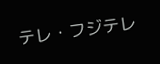テレ・フジテレ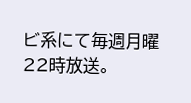ビ系にて毎週月曜22時放送。